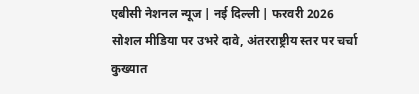एबीसी नेशनल न्यूज | नई दिल्ली | फरवरी 2026
सोशल मीडिया पर उभरे दावे, अंतरराष्ट्रीय स्तर पर चर्चा
कुख्यात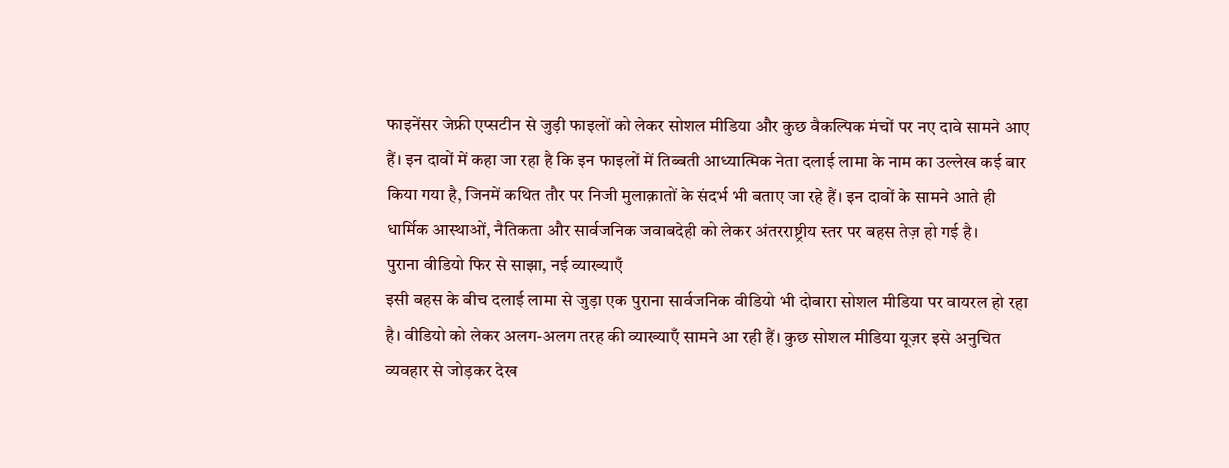फाइनेंसर जेफ्री एप्सटीन से जुड़ी फाइलों को लेकर सोशल मीडिया और कुछ वैकल्पिक मंचों पर नए दावे सामने आए हैं। इन दावों में कहा जा रहा है कि इन फाइलों में तिब्बती आध्यात्मिक नेता दलाई लामा के नाम का उल्लेख कई बार किया गया है, जिनमें कथित तौर पर निजी मुलाक़ातों के संदर्भ भी बताए जा रहे हैं। इन दावों के सामने आते ही धार्मिक आस्थाओं, नैतिकता और सार्वजनिक जवाबदेही को लेकर अंतरराष्ट्रीय स्तर पर बहस तेज़ हो गई है।
पुराना वीडियो फिर से साझा, नई व्याख्याएँ
इसी बहस के बीच दलाई लामा से जुड़ा एक पुराना सार्वजनिक वीडियो भी दोबारा सोशल मीडिया पर वायरल हो रहा है। वीडियो को लेकर अलग-अलग तरह की व्याख्याएँ सामने आ रही हैं। कुछ सोशल मीडिया यूज़र इसे अनुचित व्यवहार से जोड़कर देख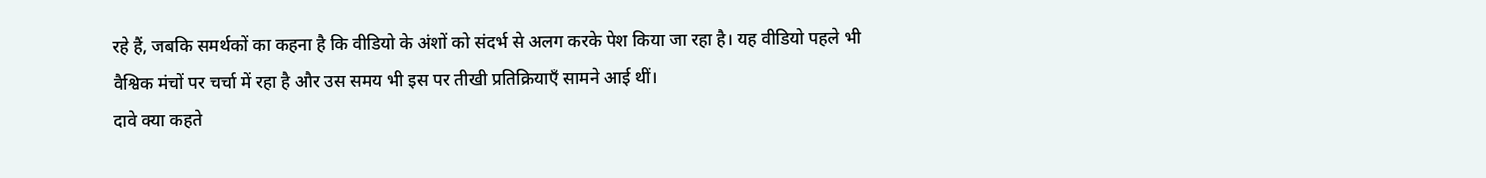रहे हैं, जबकि समर्थकों का कहना है कि वीडियो के अंशों को संदर्भ से अलग करके पेश किया जा रहा है। यह वीडियो पहले भी वैश्विक मंचों पर चर्चा में रहा है और उस समय भी इस पर तीखी प्रतिक्रियाएँ सामने आई थीं।
दावे क्या कहते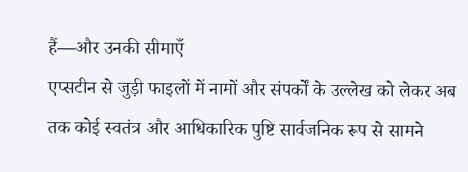हैं—और उनकी सीमाएँ
एप्सटीन से जुड़ी फाइलों में नामों और संपर्कों के उल्लेख को लेकर अब तक कोई स्वतंत्र और आधिकारिक पुष्टि सार्वजनिक रूप से सामने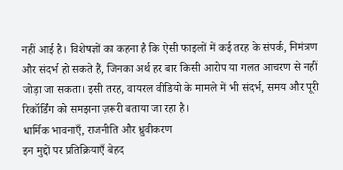नहीं आई है। विशेषज्ञों का कहना है कि ऐसी फाइलों में कई तरह के संपर्क, निमंत्रण और संदर्भ हो सकते हैं, जिनका अर्थ हर बार किसी आरोप या गलत आचरण से नहीं जोड़ा जा सकता। इसी तरह, वायरल वीडियो के मामले में भी संदर्भ, समय और पूरी रिकॉर्डिंग को समझना ज़रूरी बताया जा रहा है।
धार्मिक भावनाएँ, राजनीति और ध्रुवीकरण
इन मुद्दों पर प्रतिक्रियाएँ बेहद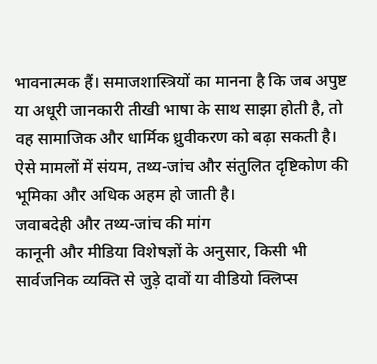भावनात्मक हैं। समाजशास्त्रियों का मानना है कि जब अपुष्ट या अधूरी जानकारी तीखी भाषा के साथ साझा होती है, तो वह सामाजिक और धार्मिक ध्रुवीकरण को बढ़ा सकती है। ऐसे मामलों में संयम, तथ्य-जांच और संतुलित दृष्टिकोण की भूमिका और अधिक अहम हो जाती है।
जवाबदेही और तथ्य-जांच की मांग
कानूनी और मीडिया विशेषज्ञों के अनुसार, किसी भी सार्वजनिक व्यक्ति से जुड़े दावों या वीडियो क्लिप्स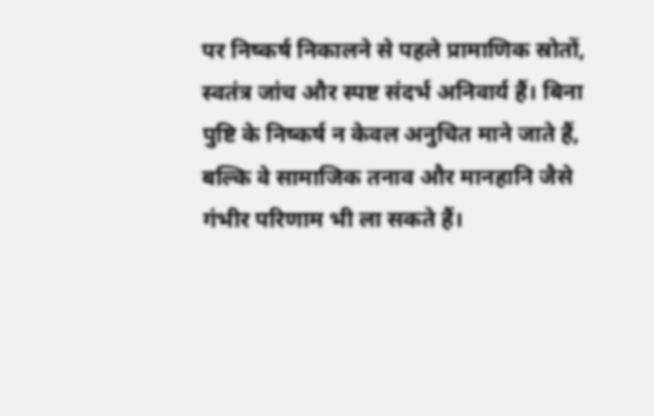पर निष्कर्ष निकालने से पहले प्रामाणिक स्रोतों, स्वतंत्र जांच और स्पष्ट संदर्भ अनिवार्य हैं। बिना पुष्टि के निष्कर्ष न केवल अनुचित माने जाते हैं, बल्कि वे सामाजिक तनाव और मानहानि जैसे गंभीर परिणाम भी ला सकते हैं।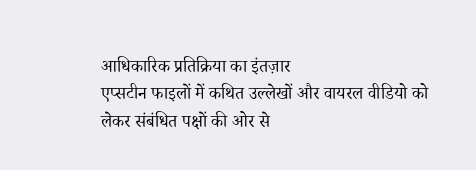आधिकारिक प्रतिक्रिया का इंतज़ार
एप्सटीन फाइलों में कथित उल्लेखों और वायरल वीडियो को लेकर संबंधित पक्षों की ओर से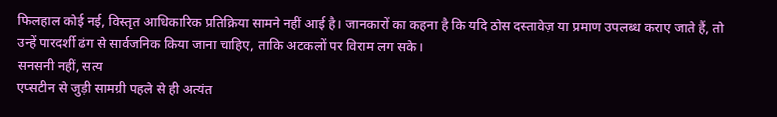फिलहाल कोई नई, विस्तृत आधिकारिक प्रतिक्रिया सामने नहीं आई है। जानकारों का कहना है कि यदि ठोस दस्तावेज़ या प्रमाण उपलब्ध कराए जाते हैं, तो उन्हें पारदर्शी ढंग से सार्वजनिक किया जाना चाहिए, ताकि अटकलों पर विराम लग सके।
सनसनी नहीं, सत्य
एप्सटीन से जुड़ी सामग्री पहले से ही अत्यंत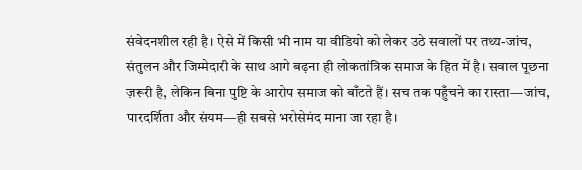संवेदनशील रही है। ऐसे में किसी भी नाम या वीडियो को लेकर उठे सवालों पर तथ्य-जांच, संतुलन और जिम्मेदारी के साथ आगे बढ़ना ही लोकतांत्रिक समाज के हित में है। सवाल पूछना ज़रूरी है, लेकिन बिना पुष्टि के आरोप समाज को बाँटते हैं। सच तक पहुँचने का रास्ता—जांच, पारदर्शिता और संयम—ही सबसे भरोसेमंद माना जा रहा है।